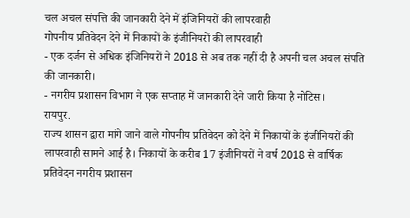चल अचल संपत्ति की जानकारी देने में इंजिनियरों की लापरवाही
गोपनीय प्रतिवेदन देने में निकायों के इंजीनियरों की लापरवाही
- एक दर्जन से अधिक इंजिनियरों ने 2018 से अब तक नहीं दी है अपनी चल अचल संपति की जानकारी।
- नगरीय प्रशासन विभाग ने एक सप्ताह में जानकारी देने जारी किया है नोटिस।
रायपुर.
राज्य शासन द्वारा मांगे जाने वाले गोपनीय प्रतिवेदन को देने में निकायों के इंजीनियरों की लापरवाही सामने आई है। निकायों के करीब 17 इंजीनियरों ने वर्ष 2018 से वार्षिक प्रतिवेदन नगरीय प्रशासन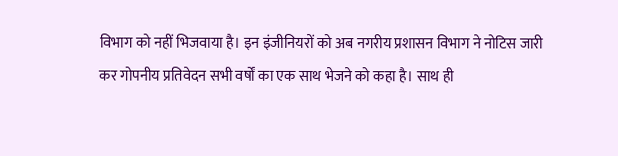विभाग को नहीं भिजवाया है। इन इंजीनियरों को अब नगरीय प्रशासन विभाग ने नोटिस जारी कर गोपनीय प्रतिवेदन सभी वर्षों का एक साथ भेजने को कहा है। साथ ही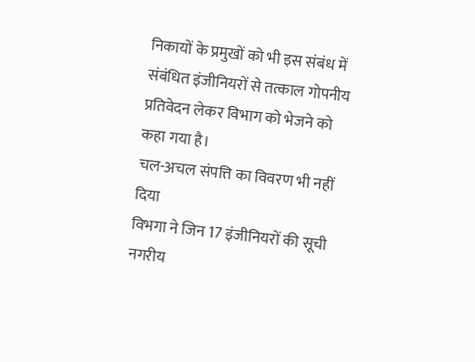निकायों के प्रमुखों को भी इस संबंध में संबंधित इंजीनियरों से तत्काल गोपनीय प्रतिवेदन लेकर विभाग को भेजने को कहा गया है।
चल-अचल संपत्ति का विवरण भी नहीं दिया
विभगा ने जिन 17 इंजीनियरों की सूची नगरीय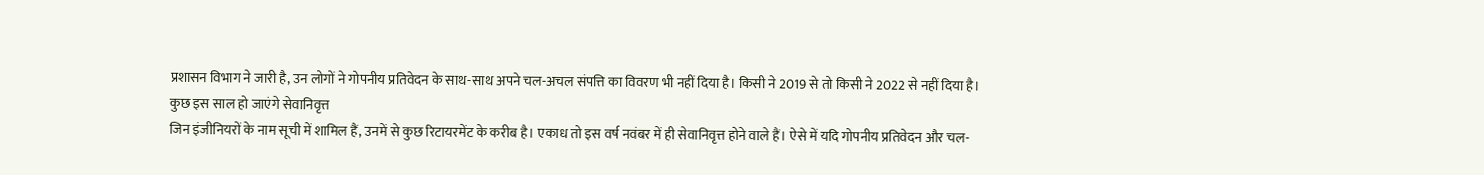प्रशासन विभाग ने जारी है, उन लोगों ने गोपनीय प्रतिवेदन के साथ-साथ अपने चल-अचल संपत्ति का विवरण भी नहीं दिया है। किसी ने 2019 से तो किसी ने 2022 से नहीं दिया है।
कुछ इस साल हो जाएंगे सेवानिवृत्त
जिन इंजीनियरों के नाम सूची में शामिल हैं, उनमें से कुछ रिटायरमेंट के करीब है। एकाध तो इस वर्ष नवंबर में ही सेवानिवृत्त होने वाले हैं। ऐसे में यदि गोपनीय प्रतिवेदन और चल-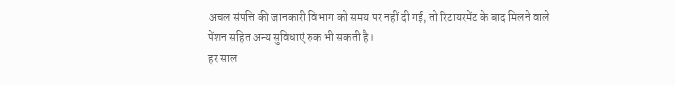अचल संपत्ति की जानकारी विभाग को समय पर नहीं दी गई, तो रिटायरमेंट के बाद मिलने वाले पेंशन सहित अन्य सुविधाएं रुक भी सकती है।
हर साल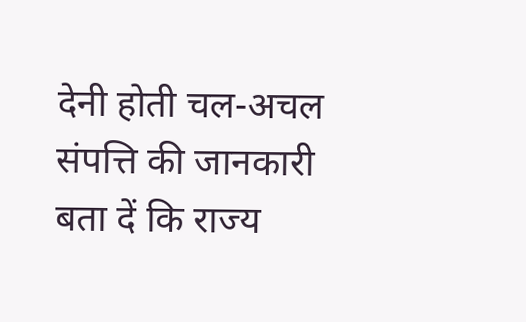देनी होती चल-अचल संपत्ति की जानकारी
बता दें कि राज्य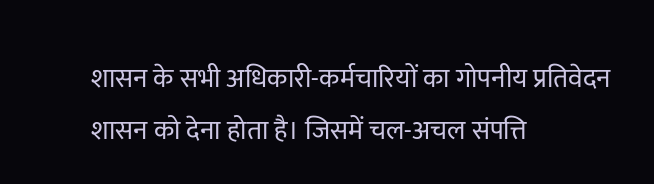शासन के सभी अधिकारी-कर्मचारियों का गोपनीय प्रतिवेदन शासन को देना होता है। जिसमें चल-अचल संपत्ति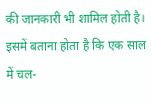की जानकारी भी शामिल होती है। इसमें बताना होता है कि एक साल में चल-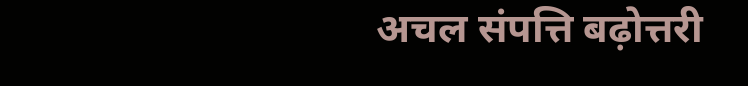अचल संपत्ति बढ़ोत्तरी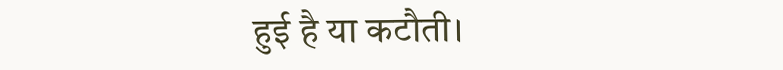हुई है या कटौती।